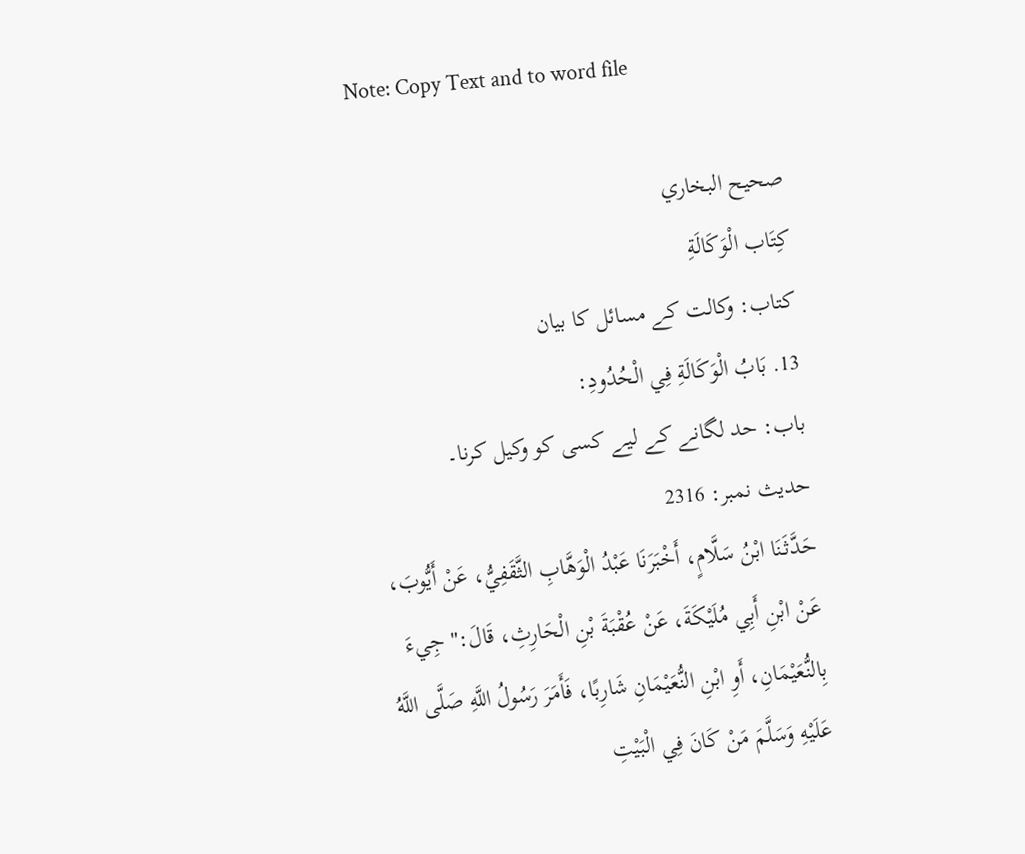Note: Copy Text and to word file

صحيح البخاري
كِتَاب الْوَكَالَةِ
کتاب: وکالت کے مسائل کا بیان
13. بَابُ الْوَكَالَةِ فِي الْحُدُودِ:
باب: حد لگانے کے لیے کسی کو وکیل کرنا۔
حدیث نمبر: 2316
حَدَّثَنَا ابْنُ سَلَّامٍ، أَخْبَرَنَا عَبْدُ الْوَهَّابِ الثَّقَفِيُّ، عَنْ أَيُّوبَ، عَنْ ابْنِ أَبِي مُلَيْكَةَ، عَنْ عُقْبَةَ بْنِ الْحَارِثِ، قَالَ:" جِيءَ بِالنُّعَيْمَانِ، أَوِ ابْنِ النُّعَيْمَانِ شَارِبًا، فَأَمَرَ رَسُولُ اللَّهِ صَلَّى اللَّهُ عَلَيْهِ وَسَلَّمَ مَنْ كَانَ فِي الْبَيْتِ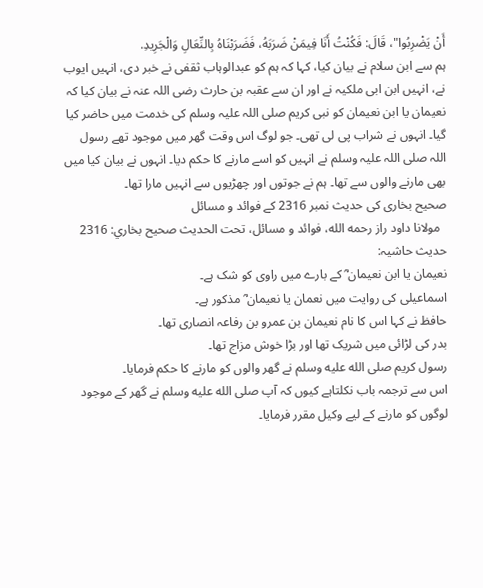أَنْ يَضْرِبُوا"، قَالَ: فَكُنْتُ أَنَا فِيمَنْ ضَرَبَهُ، فَضَرَبْنَاهُ بِالنِّعَالِ وَالْجَرِيدِ.
ہم سے ابن سلام نے بیان کیا، کہا کہ ہم کو عبدالوہاب ثقفی نے خبر دی، انہیں ایوب نے، انہیں ابن ابی ملکیہ نے اور ان سے عقبہ بن حارث رضی اللہ عنہ نے بیان کیا کہ نعیمان یا ابن نعیمان کو نبی کریم صلی اللہ علیہ وسلم کی خدمت میں حاضر کیا گیا۔ انہوں نے شراب پی لی تھی۔ جو لوگ اس وقت گھر میں موجود تھے رسول اللہ صلی اللہ علیہ وسلم نے انہیں کو اسے مارنے کا حکم دیا۔ انہوں نے بیان کیا میں بھی مارنے والوں سے تھا۔ ہم نے جوتوں اور چھڑیوں سے انہیں مارا تھا۔
صحیح بخاری کی حدیث نمبر 2316 کے فوائد و مسائل
  مولانا داود راز رحمه الله، فوائد و مسائل، تحت الحديث صحيح بخاري: 2316
حدیث حاشیہ:
نعیمان یا ابن نعیمان ؓ کے بارے میں راوی کو شک ہے۔
اسماعیلی کی روایت میں نعمان یا نعیمان ؓ مذکور ہے۔
حافظ نے کہا اس کا نام نعیمان بن عمرو بن رفاعہ انصاری تھا۔
بدر کی لڑائی میں شریک تھا اور بڑا خوش مزاج تھا۔
رسول کریم صلى الله عليه وسلم نے گھر والوں کو مارنے کا حکم فرمایا۔
اس سے ترجمہ باب نکلتاہے کیوں کہ آپ صلى الله عليه وسلم نے گھر کے موجود لوگوں کو مارنے کے لیے وکیل مقرر فرمایا۔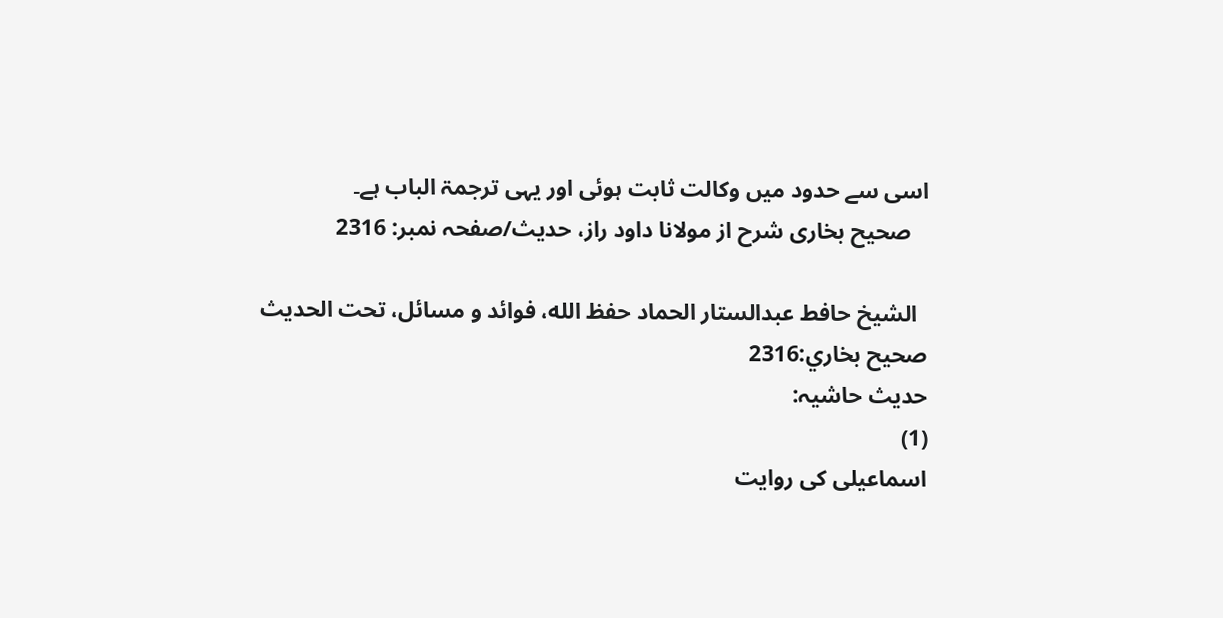اسی سے حدود میں وکالت ثابت ہوئی اور یہی ترجمۃ الباب ہے۔
   صحیح بخاری شرح از مولانا داود راز، حدیث/صفحہ نمبر: 2316

  الشيخ حافط عبدالستار الحماد حفظ الله، فوائد و مسائل، تحت الحديث صحيح بخاري:2316
حدیث حاشیہ:
(1)
اسماعیلی کی روایت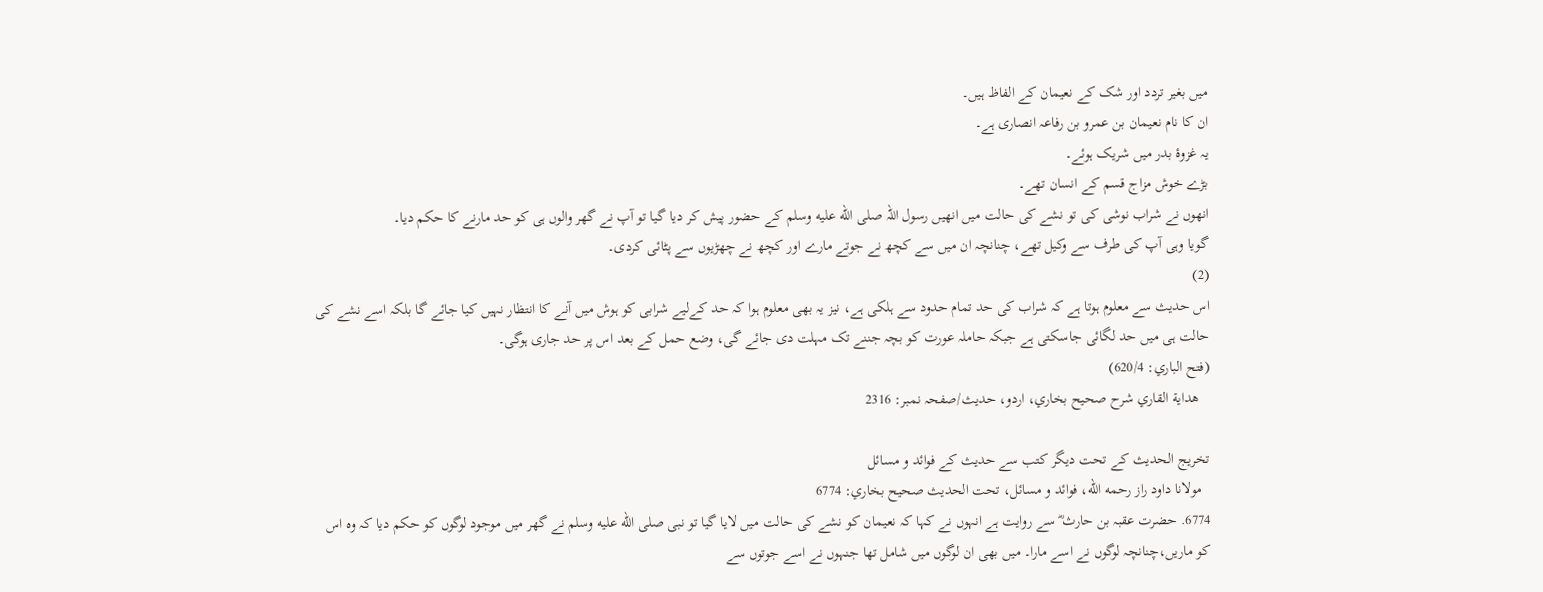میں بغیر تردد اور شک کے نعیمان کے الفاظ ہیں۔
ان کا نام نعیمان بن عمرو بن رفاعہ انصاری ہے۔
یہ غزوۂ بدر میں شریک ہوئے۔
بڑے خوش مزاج قسم کے انسان تھے۔
انھوں نے شراب نوشی کی تو نشے کی حالت میں انھیں رسول اللہ صلى الله عليه وسلم کے حضور پیش کر دیا گیا تو آپ نے گھر والوں ہی کو حد مارنے کا حکم دیا۔
گویا وہی آپ کی طرف سے وکیل تھے، چنانچہ ان میں سے کچھ نے جوتے مارے اور کچھ نے چھڑیوں سے پٹائی کردی۔
(2)
اس حدیث سے معلوم ہوتا ہے کہ شراب کی حد تمام حدود سے ہلکی ہے، نیز یہ بھی معلوم ہوا کہ حد کےلیے شرابی کو ہوش میں آنے کا انتظار نہیں کیا جائے گا بلکہ اسے نشے کی حالت ہی میں حد لگائی جاسکتی ہے جبکہ حاملہ عورت کو بچہ جننے تک مہلت دی جائے گی، وضع حمل کے بعد اس پر حد جاری ہوگی۔
(فتح الباري: 620/4)
   هداية القاري شرح صحيح بخاري، اردو، حدیث/صفحہ نمبر: 2316

تخریج الحدیث کے تحت دیگر کتب سے حدیث کے فوائد و مسائل
  مولانا داود راز رحمه الله، فوائد و مسائل، تحت الحديث صحيح بخاري: 6774
6774. حضرت عقبہ بن حارث ؓ سے روایت ہے انہوں نے کہا کہ نعیمان کو نشے کی حالت میں لایا گیا تو نبی صلى الله عليه وسلم نے گھر میں موجود لوگوں کو حکم دیا کہ وہ اس کو ماریں،چنانچہ لوگوں نے اسے مارا۔ میں بھی ان لوگوں میں شامل تھا جنہوں نے اسے جوتوں سے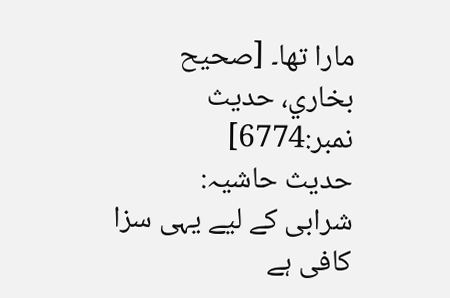مارا تھا۔ [صحيح بخاري، حديث نمبر:6774]
حدیث حاشیہ:
شرابی کے لیے یہی سزا کافی ہے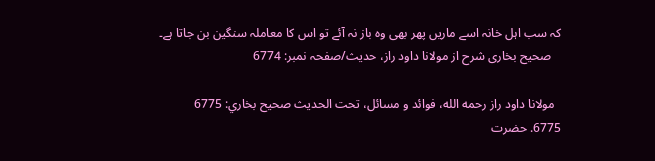کہ سب اہل خانہ اسے ماریں پھر بھی وہ باز نہ آئے تو اس کا معاملہ سنگین بن جاتا ہے۔
   صحیح بخاری شرح از مولانا داود راز، حدیث/صفحہ نمبر: 6774

  مولانا داود راز رحمه الله، فوائد و مسائل، تحت الحديث صحيح بخاري: 6775
6775. حضرت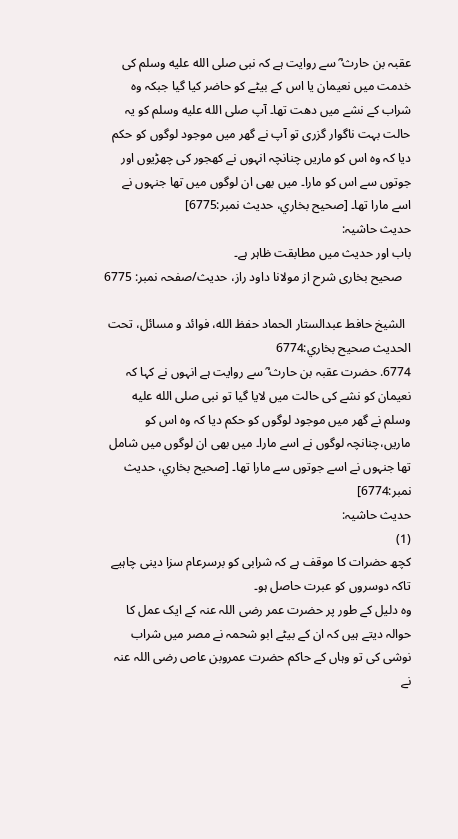عقبہ بن حارث ؓ سے روایت ہے کہ نبی صلى الله عليه وسلم کی خدمت میں نعیمان یا اس کے بیٹے کو حاضر کیا گیا جبکہ وہ شراب کے نشے میں دھت تھا۔ آپ صلى الله عليه وسلم کو یہ حالت بہت ناگوار گزری تو آپ نے گھر میں موجود لوگوں کو حکم دیا کہ وہ اس کو ماریں چنانچہ انہوں نے کھجور کی چھڑیوں اور جوتوں سے اس کو مارا۔ میں بھی ان لوگوں میں تھا جنہوں نے اسے مارا تھا۔ [صحيح بخاري، حديث نمبر:6775]
حدیث حاشیہ:
باب اور حدیث میں مطابقت ظاہر ہے۔
   صحیح بخاری شرح از مولانا داود راز، حدیث/صفحہ نمبر: 6775

  الشيخ حافط عبدالستار الحماد حفظ الله، فوائد و مسائل، تحت الحديث صحيح بخاري:6774
6774. حضرت عقبہ بن حارث ؓ سے روایت ہے انہوں نے کہا کہ نعیمان کو نشے کی حالت میں لایا گیا تو نبی صلى الله عليه وسلم نے گھر میں موجود لوگوں کو حکم دیا کہ وہ اس کو ماریں،چنانچہ لوگوں نے اسے مارا۔ میں بھی ان لوگوں میں شامل تھا جنہوں نے اسے جوتوں سے مارا تھا۔ [صحيح بخاري، حديث نمبر:6774]
حدیث حاشیہ:
(1)
کچھ حضرات کا موقف ہے کہ شرابی کو برسرعام سزا دینی چاہیے تاکہ دوسروں کو عبرت حاصل ہو۔
وہ دلیل کے طور پر حضرت عمر رضی اللہ عنہ کے ایک عمل کا حوالہ دیتے ہیں کہ ان کے بیٹے ابو شحمہ نے مصر میں شراب نوشی کی تو وہاں کے حاکم حضرت عمروبن عاص رضی اللہ عنہ نے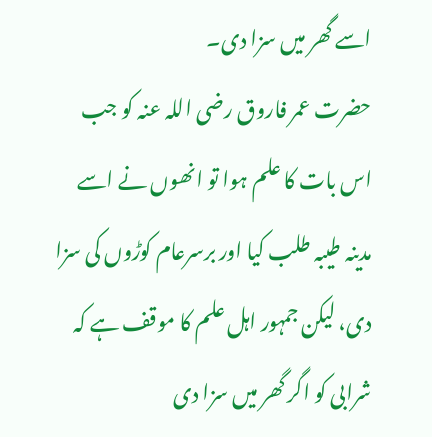اسے گھر میں سزا دی۔
حضرت عمر فاروق رضی اللہ عنہ کو جب اس بات کا علم ہوا تو انھوں نے اسے مدینہ طیبہ طلب کیا اور برسرعام کوڑوں کی سزا دی، لیکن جمہور اہل علم کا موقف ہے کہ شرابی کو اگر گھر میں سزا دی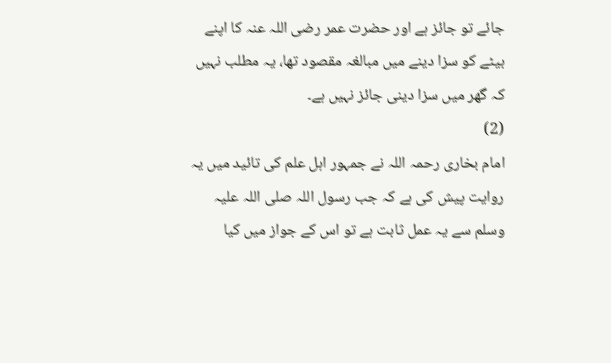جائے تو جائز ہے اور حضرت عمر رضی اللہ عنہ کا اپنے بیٹے کو سزا دینے میں مبالغہ مقصود تھا، یہ مطلب نہیں کہ گھر میں سزا دینی جائز نہیں ہے۔
(2)
امام بخاری رحمہ اللہ نے جمہور اہل علم کی تائید میں یہ روایت پیش کی ہے کہ جب رسول اللہ صلی اللہ علیہ وسلم سے یہ عمل ثابت ہے تو اس کے جواز میں کیا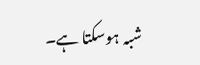شبہ ہوسکتا ہے۔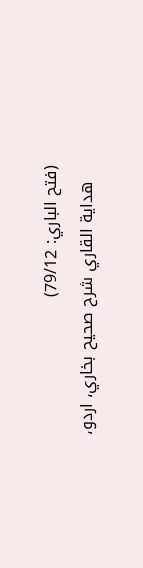(فتح الباري: 79/12)
   هداية القاري شرح صحيح بخاري، اردو،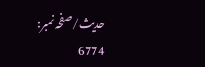حدیث/صفحہ نمبر: 6774